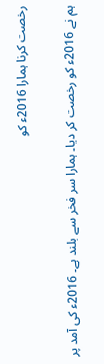رخصت کرنا ہمارا 2016ء کو

ہم نے 2016ء کو رخصت کر دیا۔ ہمارا سر فخر سے بلند ہے۔ 2016ء کی آمد پر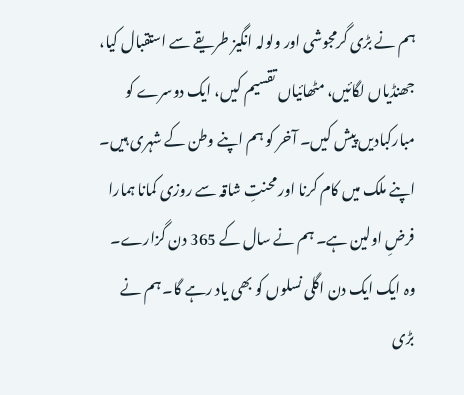ہم نے بڑی گرمجوشی اور ولولہ انگیز طریقے سے استقبال کیا، جھنڈیاں لگائیں، مٹھائیاں تقسیم کیں، ایک دوسرے کو مبارکبادیں پیش کیں۔ آخر کو ہم اپنے وطن کے شہری ہیں۔ اپنے ملک میں کام کرنا اور محنتِ شاقہ سے روزی کمانا ہمارا فرضِ اولین ہے۔ ہم نے سال کے 365 دن گزارے۔ وہ ایک ایک دن اگلی نسلوں کو بھی یاد رہے گا۔ ہم نے بڑی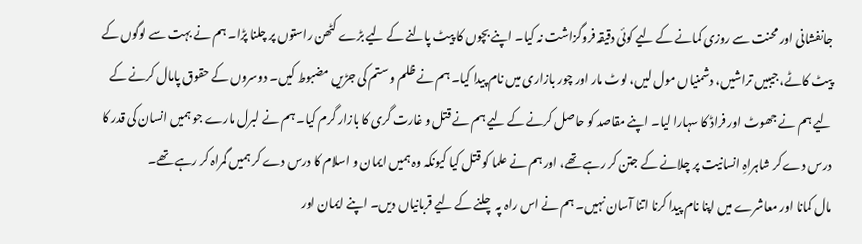جانفشانی اور محنت سے روزی کمانے کے لیے کوئی دقیقہ فروگزاشت نہ کیا۔ اپنے بچوں کا پیٹ پالنے کے لیے بڑے کٹھن راستوں پر چلنا پڑا۔ ہم نے بہت سے لوگوں کے پیٹ کاٹے، جیبیں تراشیں، دشمنیاں مول لیں، لوٹ مار اور چور بازاری میں نام پیدا کیا۔ ہم نے ظلم و ستم کی جڑیں مضبوط کیں۔ دوسروں کے حقوق پامال کرنے کے لیے ہم نے جھوٹ اور فراڈ کا سہارا لیا۔ اپنے مقاصد کو حاصل کرنے کے لیے ہم نے قتل و غارت گری کا بازار گرم کیا۔ ہم نے لبرل مارے جو ہمیں انسان کی قدر کا درس دے کر شاہراہِ انسانیت پر چلانے کے جتن کر رہے تھے، اور ہم نے علما کو قتل کیا کیونکہ وہ ہمیں ایمان و اسلام کا درس دے کر ہمیں گمراہ کر رہے تھے۔
مال کمانا اور معاشرے میں اپنا نام پیدا کرنا اتنا آسان نہیں۔ ہم نے اس راہ پہ چلنے کے لیے قربانیاں دیں۔ اپنے ایمان اور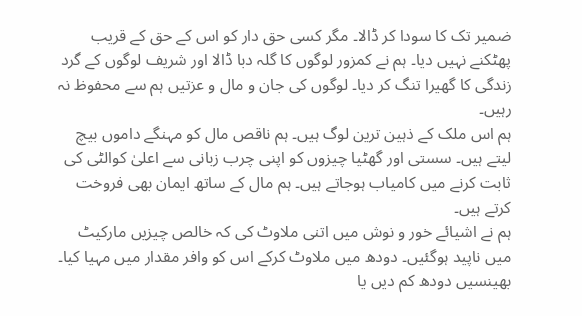ضمیر تک کا سودا کر ڈالا۔ مگر کسی حق دار کو اس کے حق کے قریب پھٹکنے نہیں دیا۔ ہم نے کمزور لوگوں کا گلہ دبا ڈالا اور شریف لوگوں کے گرد زندگی کا گھیرا تنگ کر دیا۔ لوگوں کی جان و مال و عزتیں ہم سے محفوظ نہ رہیں۔
ہم اس ملک کے ذہین ترین لوگ ہیں۔ ہم ناقص مال کو مہنگے داموں بیچ لیتے ہیں۔ سستی اور گھٹیا چیزوں کو اپنی چرب زبانی سے اعلیٰ کوالٹی کی ثابت کرنے میں کامیاب ہوجاتے ہیں۔ ہم مال کے ساتھ ایمان بھی فروخت کرتے ہیں۔
ہم نے اشیائے خور و نوش میں اتنی ملاوٹ کی کہ خالص چیزیں مارکیٹ میں ناپید ہوگئیں۔ دودھ میں ملاوٹ کرکے اس کو وافر مقدار میں مہیا کیا۔ بھینسیں دودھ کم دیں یا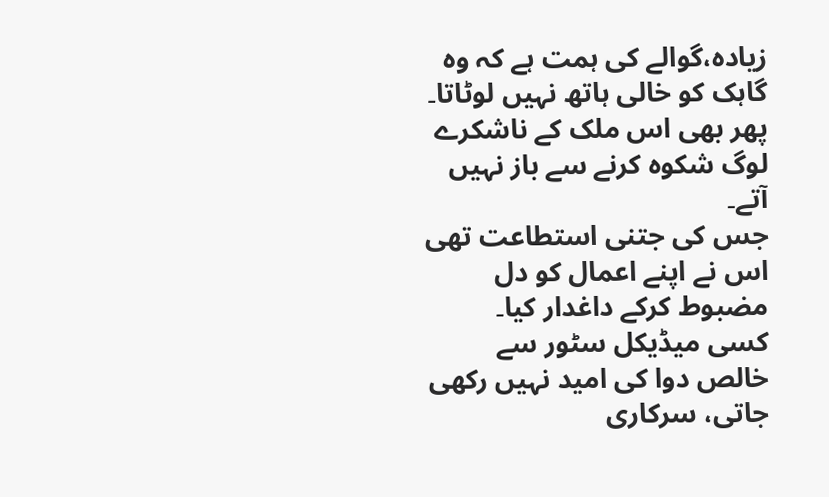زیادہ،گوالے کی ہمت ہے کہ وہ گاہک کو خالی ہاتھ نہیں لوٹاتا۔ پھر بھی اس ملک کے ناشکرے لوگ شکوہ کرنے سے باز نہیں آتے۔
جس کی جتنی استطاعت تھی اس نے اپنے اعمال کو دل مضبوط کرکے داغدار کیا۔
کسی میڈیکل سٹور سے خالص دوا کی امید نہیں رکھی جاتی، سرکاری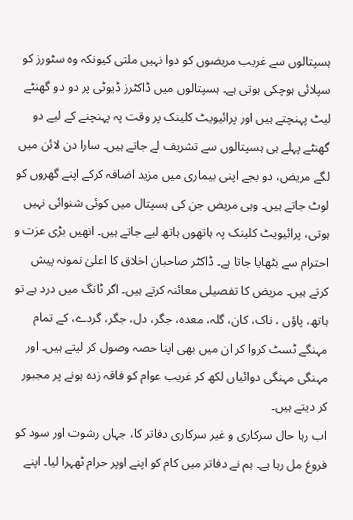ہسپتالوں سے غریب مریضوں کو دوا نہیں ملتی کیونکہ وہ سٹورز کو سپلائی ہوچکی ہوتی ہے۔ ہسپتالوں میں ڈاکٹرز ڈیوٹی پر دو دو گھنٹے لیٹ پہنچتے ہیں اور پرائیویٹ کلینک پر وقت پہ پہنچنے کے لیے دو گھنٹے پہلے ہی ہسپتالوں سے تشریف لے جاتے ہیں۔ سارا دن لائن میں لگے مریض، دو بجے اپنی بیماری میں مزید اضافہ کرکے اپنے گھروں کو لوٹ جاتے ہیں۔ وہی مریض جن کی ہسپتال میں کوئی شنوائی نہیں ہوتی، پرائیویٹ کلینک پہ ہاتھوں ہاتھ لیے جاتے ہیں۔ انھیں بڑی عزت و احترام سے بٹھایا جاتا ہے۔ ڈاکٹر صاحبان اخلاق کا اعلیٰ نمونہ پیش کرتے ہیں۔ مریض کا تفصیلی معائنہ کرتے ہیں۔ اگر ٹانگ میں درد ہے تو ہاتھ، پاؤں ، ناک، کان، گلہ، معدہ، جگر، دل، جگر، گردے، کے تمام مہنگے ٹسٹ کروا کر ان میں بھی اپنا حصہ وصول کر لیتے ہیں۔ اور مہنگی مہنگی دوائیاں لکھ کر غریب عوام کو فاقہ زدہ ہونے پر مجبور کر دیتے ہیں۔
اب رہا حال سرکاری و غیر سرکاری دفاتر کا، جہاں رشوت اور سود کو فروغ مل رہا ہے۔ ہم نے دفاتر میں کام کو اپنے اوپر حرام ٹھہرا لیا۔ اپنے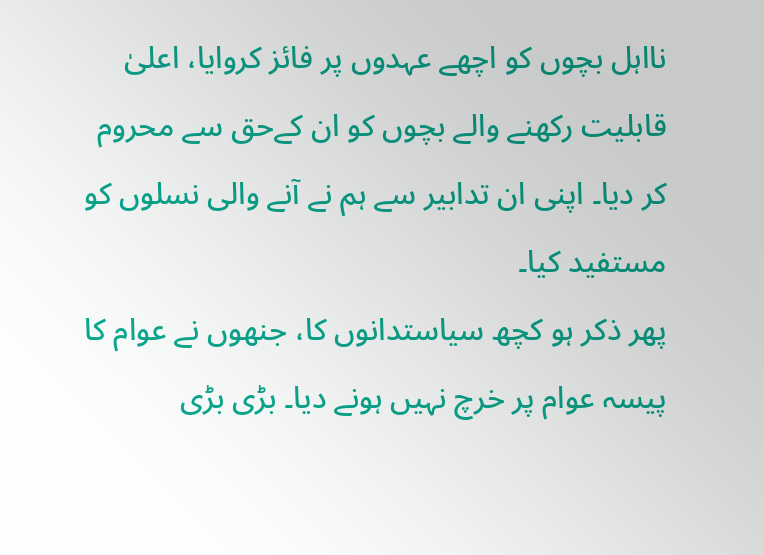نااہل بچوں کو اچھے عہدوں پر فائز کروایا، اعلیٰ قابلیت رکھنے والے بچوں کو ان کےحق سے محروم کر دیا۔ اپنی ان تدابیر سے ہم نے آنے والی نسلوں کو مستفید کیا۔
پھر ذکر ہو کچھ سیاستدانوں کا، جنھوں نے عوام کا پیسہ عوام پر خرچ نہیں ہونے دیا۔ بڑی بڑی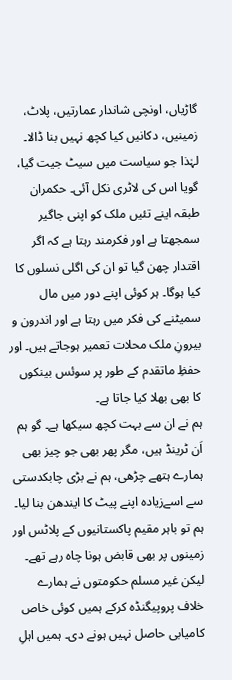گاڑیاں، اونچی شاندار عمارتیں، پلاٹ، زمینیں، دکانیں کیا کچھ نہیں بنا ڈالا۔ لہٰذا جو سیاست میں سیٹ جیت گیا، گویا اس کی لاٹری نکل آئی۔ حکمران طبقہ اینے تئیں ملک کو اپنی جاگیر سمجھتا ہے اور فکرمند رہتا ہے کہ اگر اقتدار چھن گیا تو ان کی اگلی نسلوں کا کیا ہوگا۔ ہر کوئی اپنے دور میں مال سمیٹنے کی فکر میں رہتا ہے اور اندرون و بیرونِ ملک محلات تعمیر ہوجاتے ہیں۔ اور حفظِ ماتقدم کے طور پر سوئس بینکوں کا بھی بھلا کیا جاتا ہے۔
ہم نے ان سے بہت کچھ سیکھا ہے۔ گو ہم اَن ٹرینڈ ہیں، مگر پھر بھی جو چیز بھی ہمارے ہتھے چڑھی، ہم نے بڑی چابکدستی سے اسےزیادہ اپنے پیٹ کا ایندھن بنا لیا۔ ہم تو باہر مقیم پاکستانیوں کے پلاٹس اور زمینوں پر بھی قابض ہونا چاہ رہے تھے۔ لیکن غیر مسلم حکومتوں نے ہمارے خلاف پروپیگنڈہ کرکے ہمیں کوئی خاص کامیابی حاصل نہیں ہونے دی۔ ہمیں اہلِ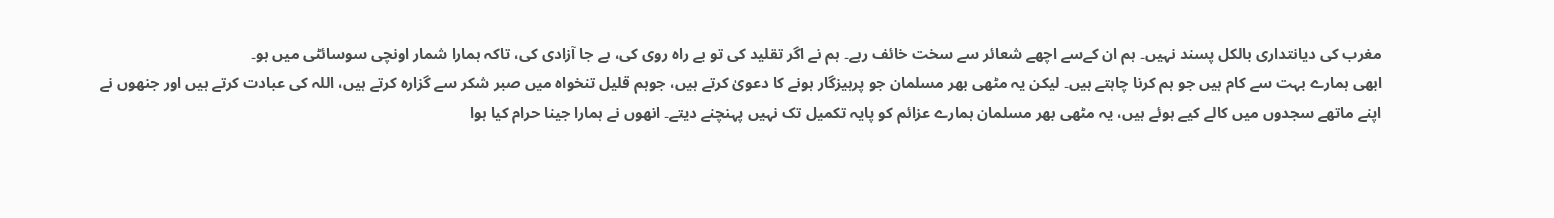مغرب کی دیانتداری بالکل پسند نہیں۔ ہم ان کےسے اچھے شعائر سے سخت خائف رہے۔ ہم نے اگر تقلید کی تو بے راہ روی کی، بے جا آزادی کی، تاکہ ہمارا شمار اونچی سوسائٹی میں ہو۔
ابھی ہمارے بہت سے کام ہیں جو ہم کرنا چاہتے ہیں۔ لیکن یہ مٹھی بھر مسلمان جو پرہیزگار ہونے کا دعویٰ کرتے ہیں، جوہم قلیل تنخواہ میں صبر شکر سے گزارہ کرتے ہیں، اللہ کی عبادت کرتے ہیں اور جنھوں نے اپنے ماتھے سجدوں میں کالے کیے ہوئے ہیں، یہ مٹھی بھر مسلمان ہمارے عزائم کو پایہ تکمیل تک نہیں پہنچنے دیتے۔ انھوں نے ہمارا جینا حرام کیا ہوا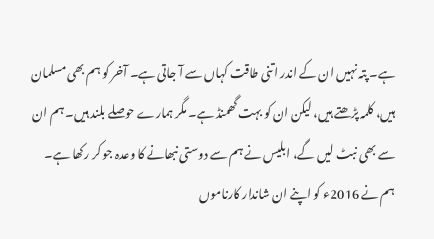ہے۔ پتہ نہیں ان کے اندر اتنی طاقت کہاں سے آ جاتی ہے۔ آخر کو ہم بھی مسلمان ہیں، کلمہ پڑھتے ہیں، لیکن ان کو بہت گھمنڈ ہے۔ مگر ہمارے حوصلے بلند ہیں۔ ہم ان سے بھی نبٹ لیں گے، ابلیس نے ہم سے دوستی نبھانے کا وعدہ جو کر رکھا ہے۔
ہم نے 2016ء کو اپنے ان شاندار کارناموں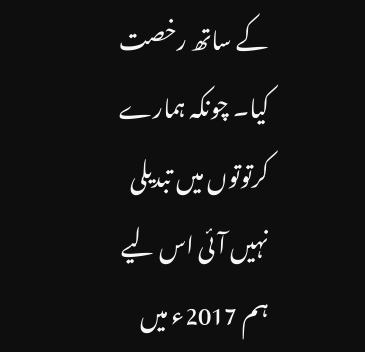کے ساتھ رخصت کیا۔ چونکہ ہمارے کرتوتوں میں تبدیلی نہیں آئی اس لیے ہم 2017ء میں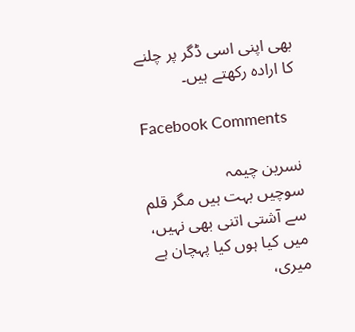بھی اپنی اسی ڈگر پر چلنے کا ارادہ رکھتے ہیں۔

Facebook Comments

نسرین چیمہ
سوچیں بہت ہیں مگر قلم سے آشتی اتنی بھی نہیں، میں کیا ہوں کیا پہچان ہے میری،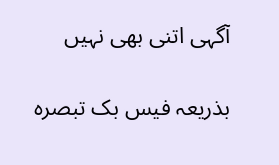آگہی اتنی بھی نہیں

بذریعہ فیس بک تبصرہ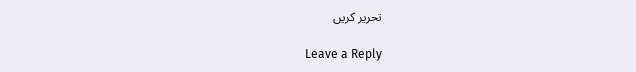تحریر کریں

Leave a Reply